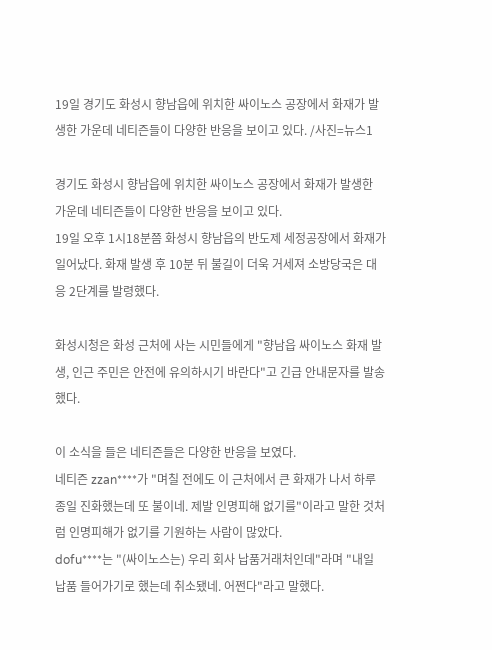19일 경기도 화성시 향남읍에 위치한 싸이노스 공장에서 화재가 발생한 가운데 네티즌들이 다양한 반응을 보이고 있다. /사진=뉴스1

경기도 화성시 향남읍에 위치한 싸이노스 공장에서 화재가 발생한 가운데 네티즌들이 다양한 반응을 보이고 있다.
19일 오후 1시18분쯤 화성시 향남읍의 반도제 세정공장에서 화재가 일어났다. 화재 발생 후 10분 뒤 불길이 더욱 거세져 소방당국은 대응 2단계를 발령했다.

화성시청은 화성 근처에 사는 시민들에게 "향남읍 싸이노스 화재 발생, 인근 주민은 안전에 유의하시기 바란다"고 긴급 안내문자를 발송했다.

이 소식을 들은 네티즌들은 다양한 반응을 보였다.
네티즌 zzan****가 "며칠 전에도 이 근처에서 큰 화재가 나서 하루종일 진화했는데 또 불이네. 제발 인명피해 없기를"이라고 말한 것처럼 인명피해가 없기를 기원하는 사람이 많았다.
dofu****는 "(싸이노스는) 우리 회사 납품거래처인데"라며 "내일 납품 들어가기로 했는데 취소됐네. 어쩐다"라고 말했다.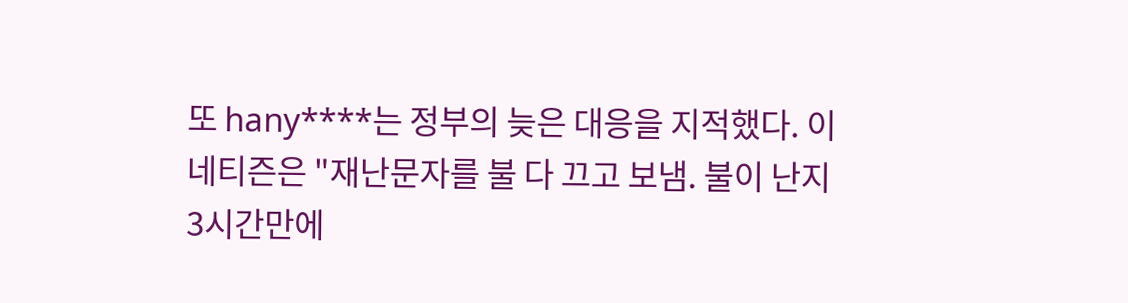또 hany****는 정부의 늦은 대응을 지적했다. 이 네티즌은 "재난문자를 불 다 끄고 보냄. 불이 난지 3시간만에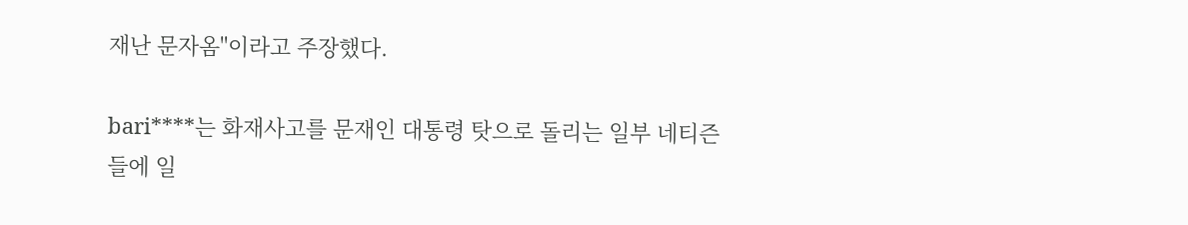재난 문자옴"이라고 주장했다.

bari****는 화재사고를 문재인 대통령 탓으로 돌리는 일부 네티즌들에 일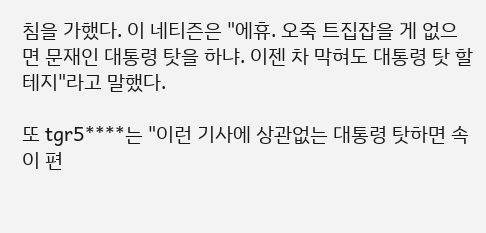침을 가했다. 이 네티즌은 "에휴. 오죽 트집잡을 게 없으면 문재인 대통령 탓을 하냐. 이젠 차 막혀도 대통령 탓 할테지"라고 말했다.

또 tgr5****는 "이런 기사에 상관없는 대통령 탓하면 속이 편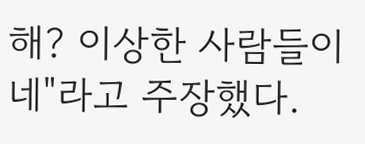해? 이상한 사람들이네"라고 주장했다.